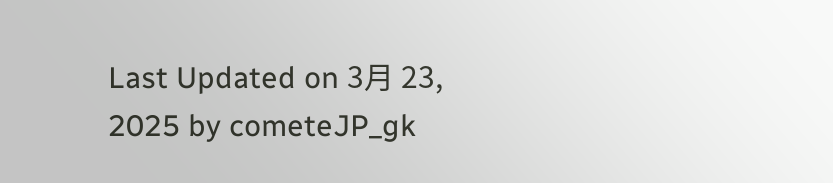Last Updated on 3月 23, 2025 by cometeJP_gk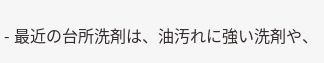- 最近の台所洗剤は、油汚れに強い洗剤や、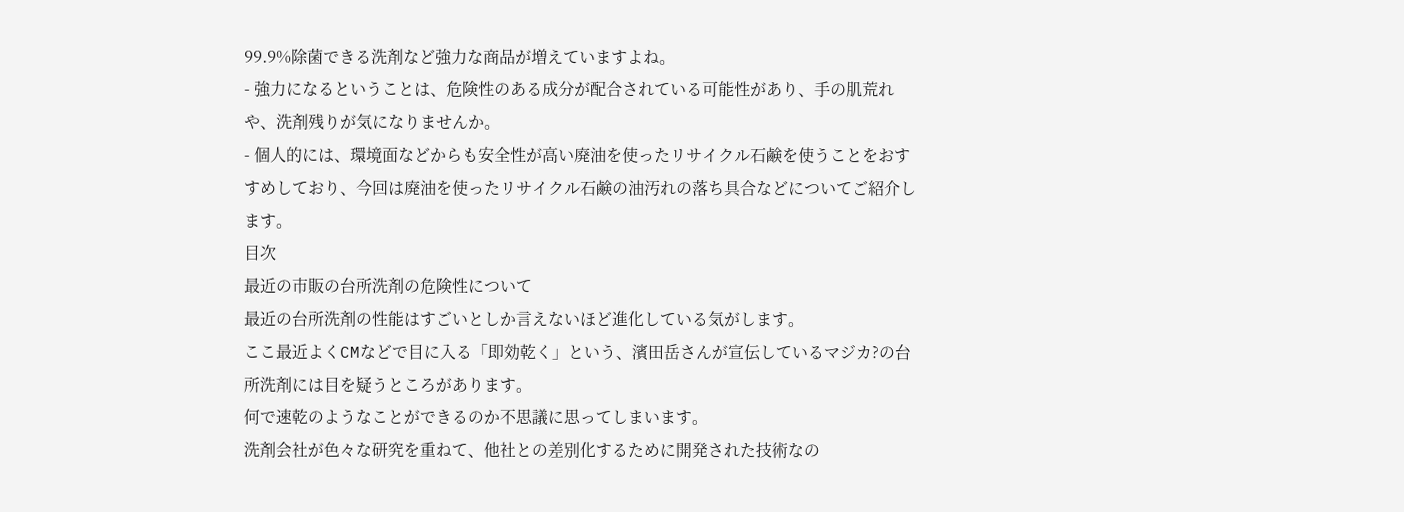99.9%除菌できる洗剤など強力な商品が増えていますよね。
- 強力になるということは、危険性のある成分が配合されている可能性があり、手の肌荒れや、洗剤残りが気になりませんか。
- 個人的には、環境面などからも安全性が高い廃油を使ったリサイクル石鹸を使うことをおすすめしており、今回は廃油を使ったリサイクル石鹸の油汚れの落ち具合などについてご紹介します。
目次
最近の市販の台所洗剤の危険性について
最近の台所洗剤の性能はすごいとしか言えないほど進化している気がします。
ここ最近よくCMなどで目に入る「即効乾く」という、濱田岳さんが宣伝しているマジカ?の台所洗剤には目を疑うところがあります。
何で速乾のようなことができるのか不思議に思ってしまいます。
洗剤会社が色々な研究を重ねて、他社との差別化するために開発された技術なの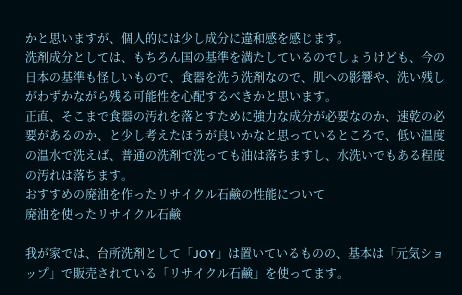かと思いますが、個人的には少し成分に違和感を感じます。
洗剤成分としては、もちろん国の基準を満たしているのでしょうけども、今の日本の基準も怪しいもので、食器を洗う洗剤なので、肌への影響や、洗い残しがわずかながら残る可能性を心配するべきかと思います。
正直、そこまで食器の汚れを落とすために強力な成分が必要なのか、速乾の必要があるのか、と少し考えたほうが良いかなと思っているところで、低い温度の温水で洗えば、普通の洗剤で洗っても油は落ちますし、水洗いでもある程度の汚れは落ちます。
おすすめの廃油を作ったリサイクル石鹸の性能について
廃油を使ったリサイクル石鹸

我が家では、台所洗剤として「JOY」は置いているものの、基本は「元気ショップ」で販売されている「リサイクル石鹸」を使ってます。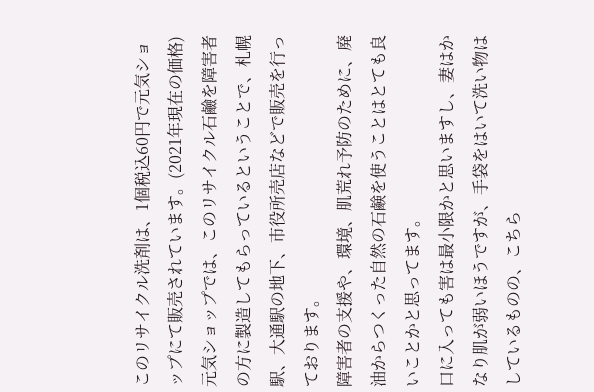このリサイクル洗剤は、1個税込60円で元気ショップにて販売されています。(2021年現在の価格)
元気ショップでは、このリサイクル石鹼を障害者の方に製造してもらっているということで、札幌駅、大通駅の地下、市役所売店などで販売を行っております。
障害者の支援や、環境、肌荒れ予防のために、廃油からつくった自然の石鹸を使うことはとても良いことかと思ってます。
口に入っても害は最小限かと思いますし、妻はかなり肌が弱いほうですが、手袋をはいて洗い物はしているものの、こちら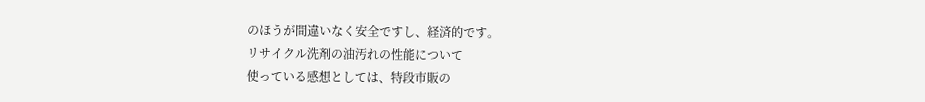のほうが間違いなく安全ですし、経済的です。
リサイクル洗剤の油汚れの性能について
使っている感想としては、特段市販の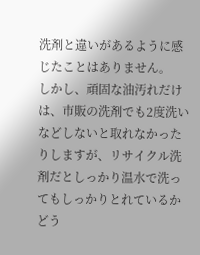洗剤と違いがあるように感じたことはありません。
しかし、頑固な油汚れだけは、市販の洗剤でも2度洗いなどしないと取れなかったりしますが、リサイクル洗剤だとしっかり温水で洗ってもしっかりとれているかどう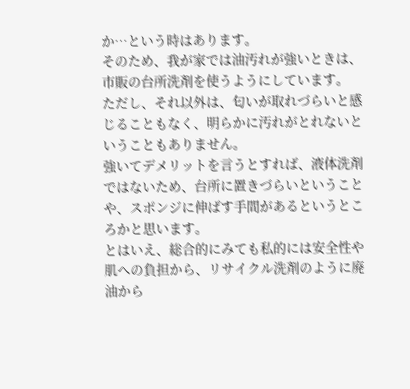か…という時はあります。
そのため、我が家では油汚れが強いときは、市販の台所洗剤を使うようにしています。
ただし、それ以外は、匂いが取れづらいと感じることもなく、明らかに汚れがとれないということもありません。
強いてデメリットを言うとすれば、液体洗剤ではないため、台所に置きづらいということや、スポンジに伸ばす手間があるというところかと思います。
とはいえ、総合的にみても私的には安全性や肌への負担から、リサイクル洗剤のように廃油から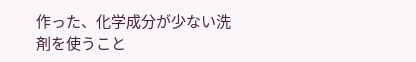作った、化学成分が少ない洗剤を使うこと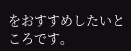をおすすめしたいところです。